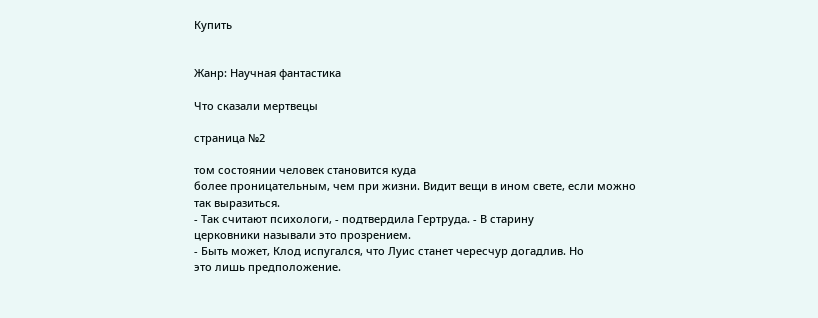Купить


Жанр: Научная фантастика

Что сказали мертвецы

страница №2

том состоянии человек становится куда
более проницательным, чем при жизни. Видит вещи в ином свете, если можно
так выразиться.
- Так считают психологи, - подтвердила Гертруда. - В старину
церковники называли это прозрением.
- Быть может, Клод испугался, что Луис станет чересчур догадлив. Но
это лишь предположение.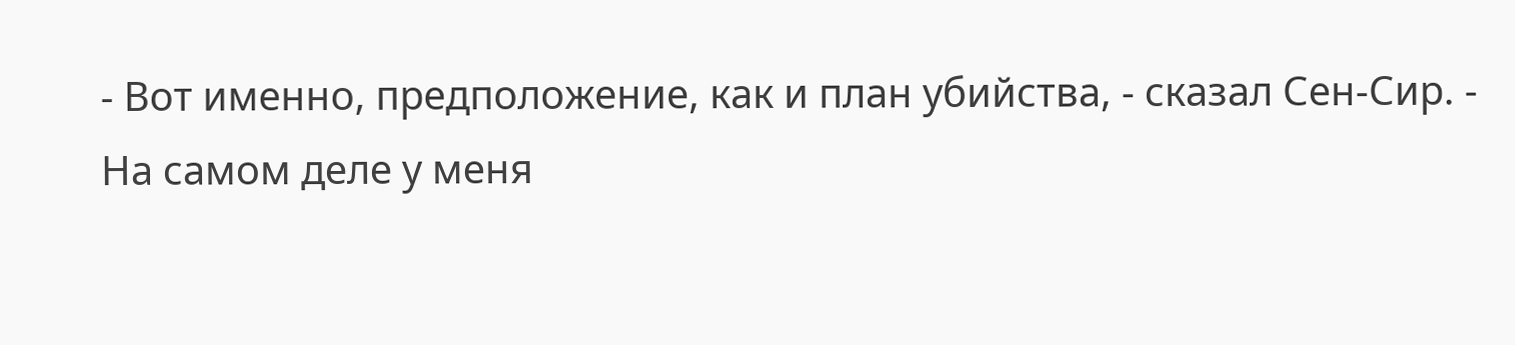- Вот именно, предположение, как и план убийства, - сказал Сен-Сир. -
На самом деле у меня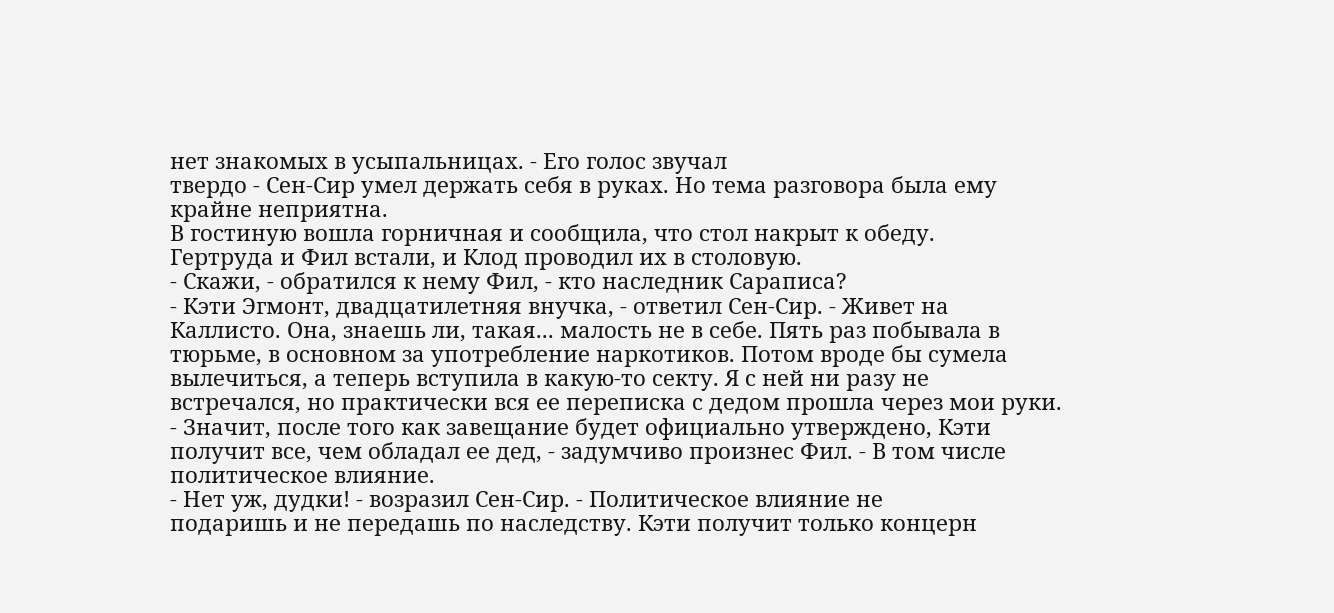нет знакомых в усыпальницах. - Его голос звучал
твердо - Сен-Сир умел держать себя в руках. Но тема разговора была ему
крайне неприятна.
В гостиную вошла горничная и сообщила, что стол накрыт к обеду.
Гертруда и Фил встали, и Клод проводил их в столовую.
- Скажи, - обратился к нему Фил, - кто наследник Сараписа?
- Кэти Эгмонт, двадцатилетняя внучка, - ответил Сен-Сир. - Живет на
Каллисто. Она, знаешь ли, такая... малость не в себе. Пять раз побывала в
тюрьме, в основном за употребление наркотиков. Потом вроде бы сумела
вылечиться, а теперь вступила в какую-то секту. Я с ней ни разу не
встречался, но практически вся ее переписка с дедом прошла через мои руки.
- Значит, после того как завещание будет официально утверждено, Кэти
получит все, чем обладал ее дед, - задумчиво произнес Фил. - В том числе
политическое влияние.
- Нет уж, дудки! - возразил Сен-Сир. - Политическое влияние не
подаришь и не передашь по наследству. Кэти получит только концерн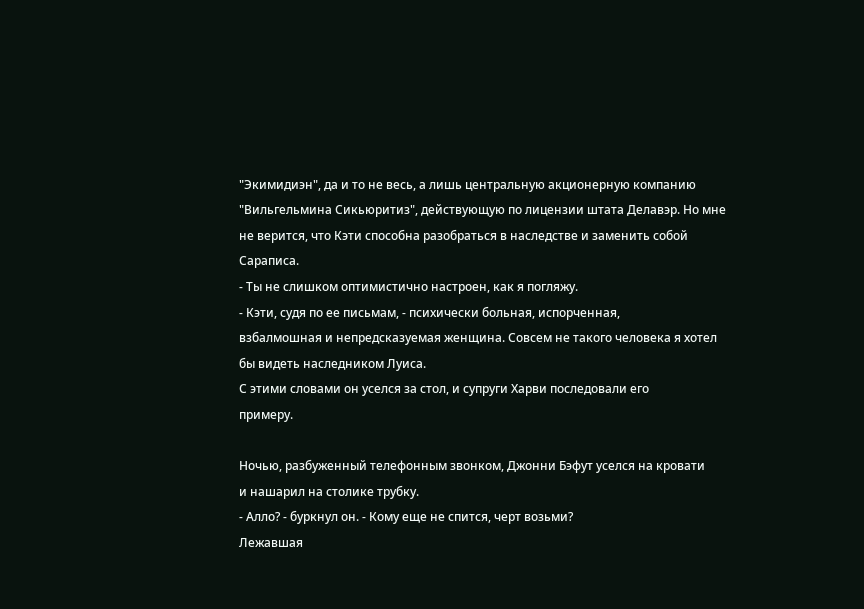"Экимидиэн", да и то не весь, а лишь центральную акционерную компанию
"Вильгельмина Сикьюритиз", действующую по лицензии штата Делавэр. Но мне
не верится, что Кэти способна разобраться в наследстве и заменить собой
Сараписа.
- Ты не слишком оптимистично настроен, как я погляжу.
- Кэти, судя по ее письмам, - психически больная, испорченная,
взбалмошная и непредсказуемая женщина. Совсем не такого человека я хотел
бы видеть наследником Луиса.
С этими словами он уселся за стол, и супруги Харви последовали его
примеру.

Ночью, разбуженный телефонным звонком, Джонни Бэфут уселся на кровати
и нашарил на столике трубку.
- Алло? - буркнул он. - Кому еще не спится, черт возьми?
Лежавшая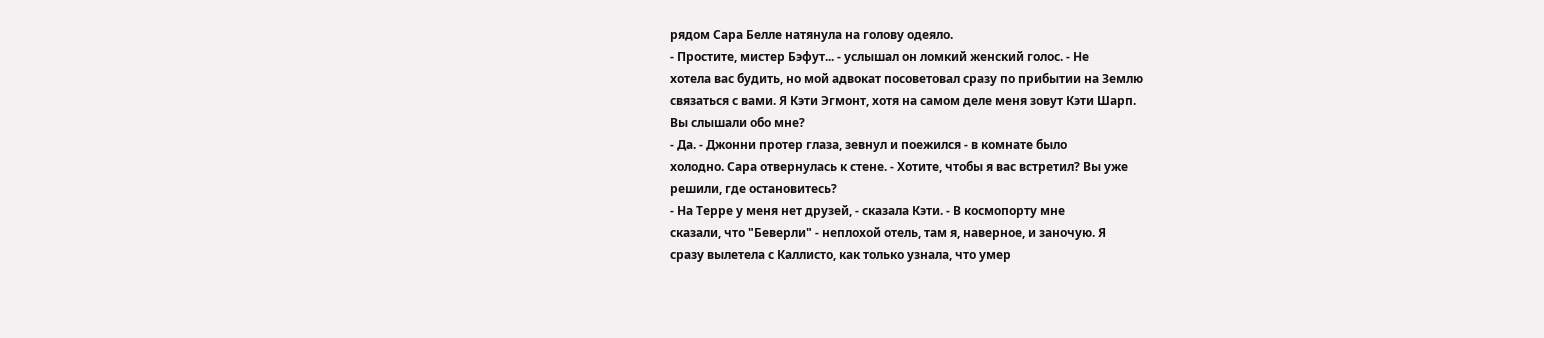рядом Сара Белле натянула на голову одеяло.
- Простите, мистер Бэфут... - услышал он ломкий женский голос. - Не
хотела вас будить, но мой адвокат посоветовал сразу по прибытии на Землю
связаться с вами. Я Кэти Эгмонт, хотя на самом деле меня зовут Кэти Шарп.
Вы слышали обо мне?
- Да. - Джонни протер глаза, зевнул и поежился - в комнате было
холодно. Сара отвернулась к стене. - Хотите, чтобы я вас встретил? Вы уже
решили, где остановитесь?
- На Терре у меня нет друзей, - сказала Кэти. - В космопорту мне
сказали, что "Беверли" - неплохой отель, там я, наверное, и заночую. Я
сразу вылетела с Каллисто, как только узнала, что умер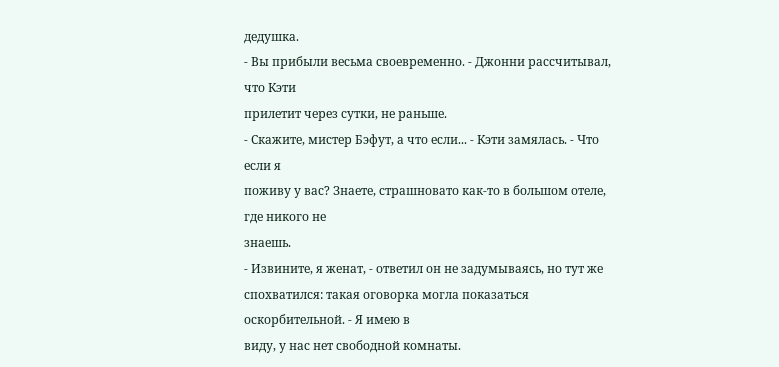дедушка.
- Вы прибыли весьма своевременно. - Джонни рассчитывал, что Кэти
прилетит через сутки, не раньше.
- Скажите, мистер Бэфут, а что если... - Кэти замялась. - Что если я
поживу у вас? Знаете, страшновато как-то в большом отеле, где никого не
знаешь.
- Извините, я женат, - ответил он не задумываясь, но тут же
спохватился: такая оговорка могла показаться оскорбительной. - Я имею в
виду, у нас нет свободной комнаты.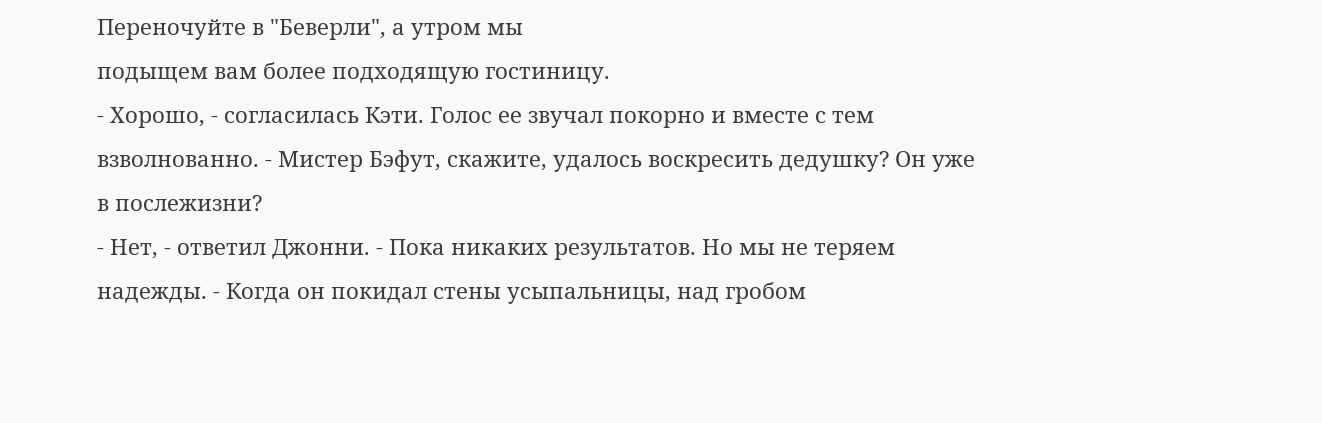Переночуйте в "Беверли", а утром мы
подыщем вам более подходящую гостиницу.
- Хорошо, - согласилась Кэти. Голос ее звучал покорно и вместе с тем
взволнованно. - Мистер Бэфут, скажите, удалось воскресить дедушку? Он уже
в послежизни?
- Нет, - ответил Джонни. - Пока никаких результатов. Но мы не теряем
надежды. - Когда он покидал стены усыпальницы, над гробом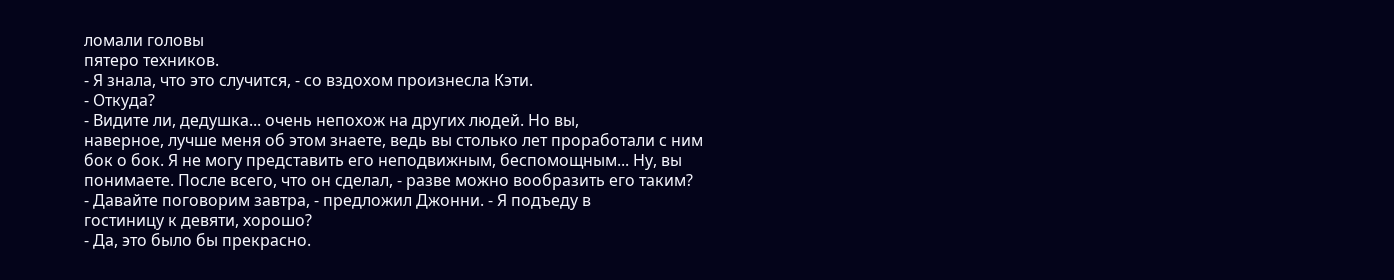ломали головы
пятеро техников.
- Я знала, что это случится, - со вздохом произнесла Кэти.
- Откуда?
- Видите ли, дедушка... очень непохож на других людей. Но вы,
наверное, лучше меня об этом знаете, ведь вы столько лет проработали с ним
бок о бок. Я не могу представить его неподвижным, беспомощным... Ну, вы
понимаете. После всего, что он сделал, - разве можно вообразить его таким?
- Давайте поговорим завтра, - предложил Джонни. - Я подъеду в
гостиницу к девяти, хорошо?
- Да, это было бы прекрасно.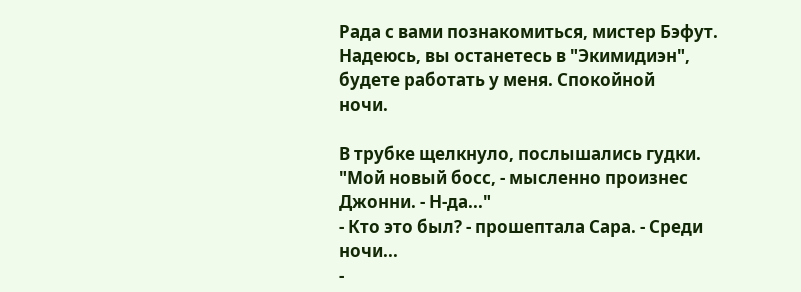Рада с вами познакомиться, мистер Бэфут.
Надеюсь, вы останетесь в "Экимидиэн", будете работать у меня. Спокойной
ночи.

В трубке щелкнуло, послышались гудки.
"Мой новый босс, - мысленно произнес Джонни. - Н-да..."
- Кто это был? - прошептала Сара. - Среди ночи...
-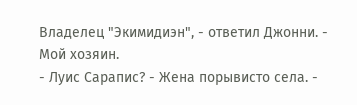Владелец "Экимидиэн", - ответил Джонни. - Мой хозяин.
- Луис Сарапис? - Жена порывисто села. -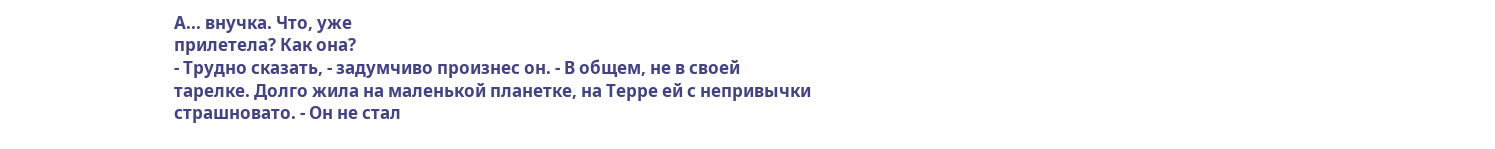А... внучка. Что, уже
прилетела? Как она?
- Трудно сказать, - задумчиво произнес он. - В общем, не в своей
тарелке. Долго жила на маленькой планетке, на Терре ей с непривычки
страшновато. - Он не стал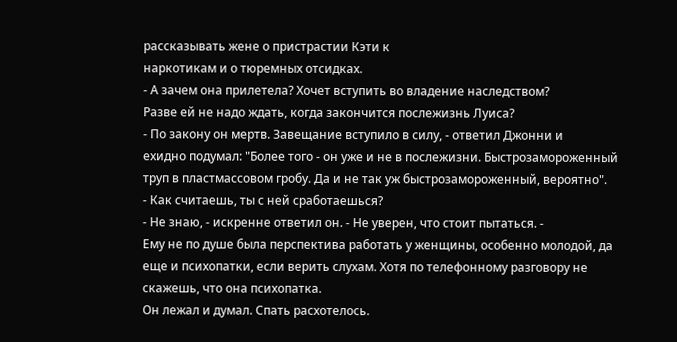рассказывать жене о пристрастии Кэти к
наркотикам и о тюремных отсидках.
- А зачем она прилетела? Хочет вступить во владение наследством?
Разве ей не надо ждать, когда закончится послежизнь Луиса?
- По закону он мертв. Завещание вступило в силу, - ответил Джонни и
ехидно подумал: "Более того - он уже и не в послежизни. Быстрозамороженный
труп в пластмассовом гробу. Да и не так уж быстрозамороженный, вероятно".
- Как считаешь, ты с ней сработаешься?
- Не знаю, - искренне ответил он. - Не уверен, что стоит пытаться. -
Ему не по душе была перспектива работать у женщины, особенно молодой, да
еще и психопатки, если верить слухам. Хотя по телефонному разговору не
скажешь, что она психопатка.
Он лежал и думал. Спать расхотелось.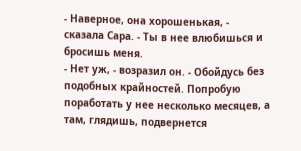- Наверное, она хорошенькая, - сказала Сара. - Ты в нее влюбишься и
бросишь меня.
- Нет уж, - возразил он. - Обойдусь без подобных крайностей. Попробую
поработать у нее несколько месяцев, а там, глядишь, подвернется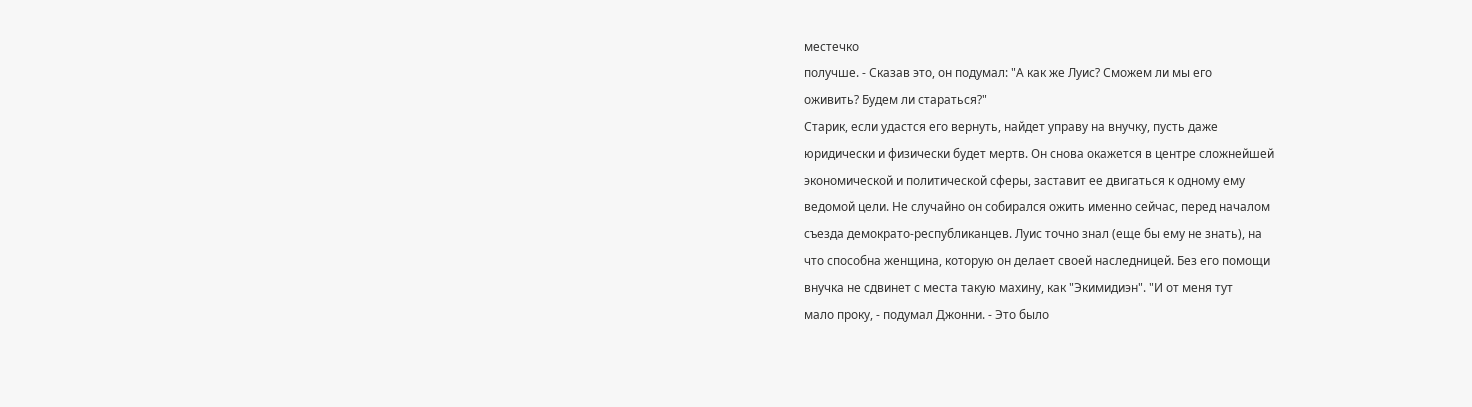местечко
получше. - Сказав это, он подумал: "А как же Луис? Сможем ли мы его
оживить? Будем ли стараться?"
Старик, если удастся его вернуть, найдет управу на внучку, пусть даже
юридически и физически будет мертв. Он снова окажется в центре сложнейшей
экономической и политической сферы, заставит ее двигаться к одному ему
ведомой цели. Не случайно он собирался ожить именно сейчас, перед началом
съезда демократо-республиканцев. Луис точно знал (еще бы ему не знать), на
что способна женщина, которую он делает своей наследницей. Без его помощи
внучка не сдвинет с места такую махину, как "Экимидиэн". "И от меня тут
мало проку, - подумал Джонни. - Это было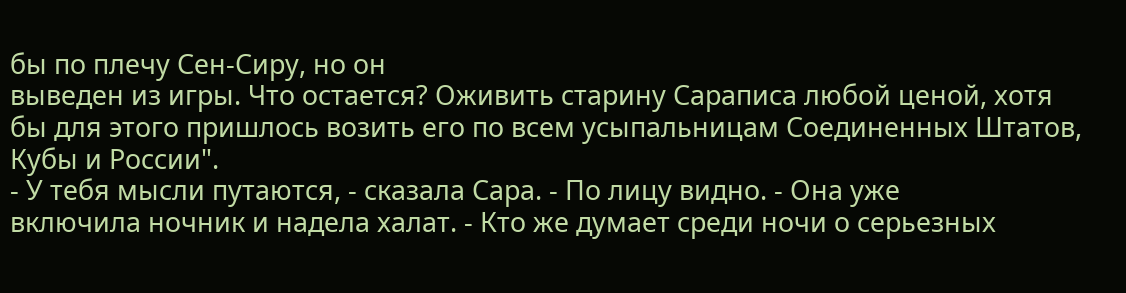бы по плечу Сен-Сиру, но он
выведен из игры. Что остается? Оживить старину Сараписа любой ценой, хотя
бы для этого пришлось возить его по всем усыпальницам Соединенных Штатов,
Кубы и России".
- У тебя мысли путаются, - сказала Сара. - По лицу видно. - Она уже
включила ночник и надела халат. - Кто же думает среди ночи о серьезных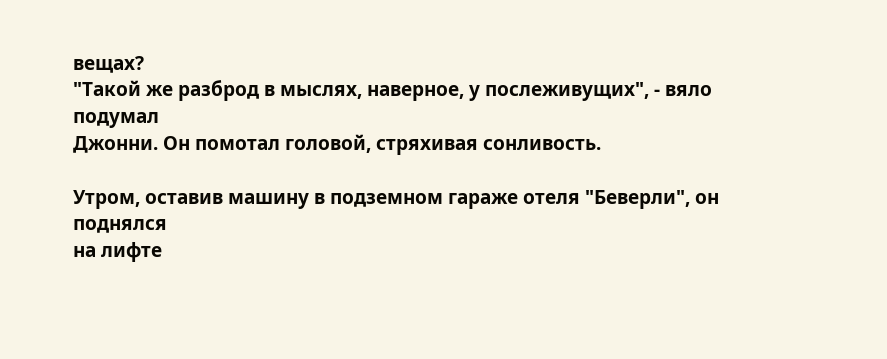вещах?
"Такой же разброд в мыслях, наверное, у послеживущих", - вяло подумал
Джонни. Он помотал головой, стряхивая сонливость.

Утром, оставив машину в подземном гараже отеля "Беверли", он поднялся
на лифте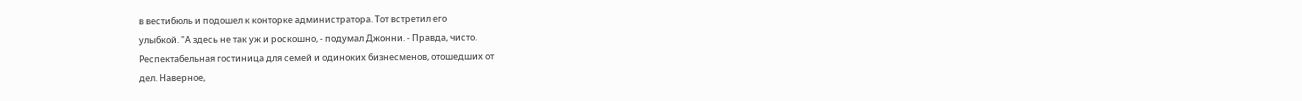в вестибюль и подошел к конторке администратора. Тот встретил его
улыбкой. "А здесь не так уж и роскошно, - подумал Джонни. - Правда, чисто.
Респектабельная гостиница для семей и одиноких бизнесменов, отошедших от
дел. Наверное,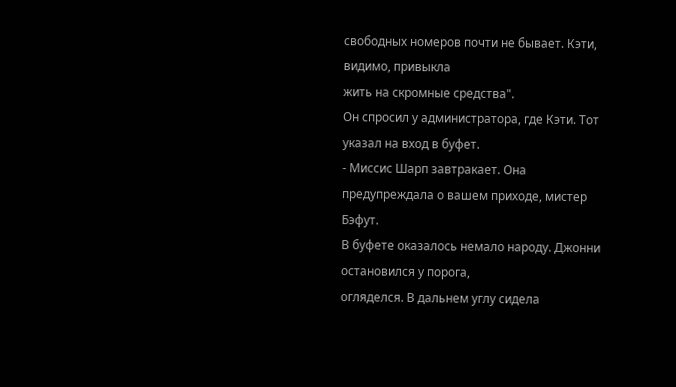свободных номеров почти не бывает. Кэти, видимо, привыкла
жить на скромные средства".
Он спросил у администратора, где Кэти. Тот указал на вход в буфет.
- Миссис Шарп завтракает. Она предупреждала о вашем приходе, мистер
Бэфут.
В буфете оказалось немало народу. Джонни остановился у порога,
огляделся. В дальнем углу сидела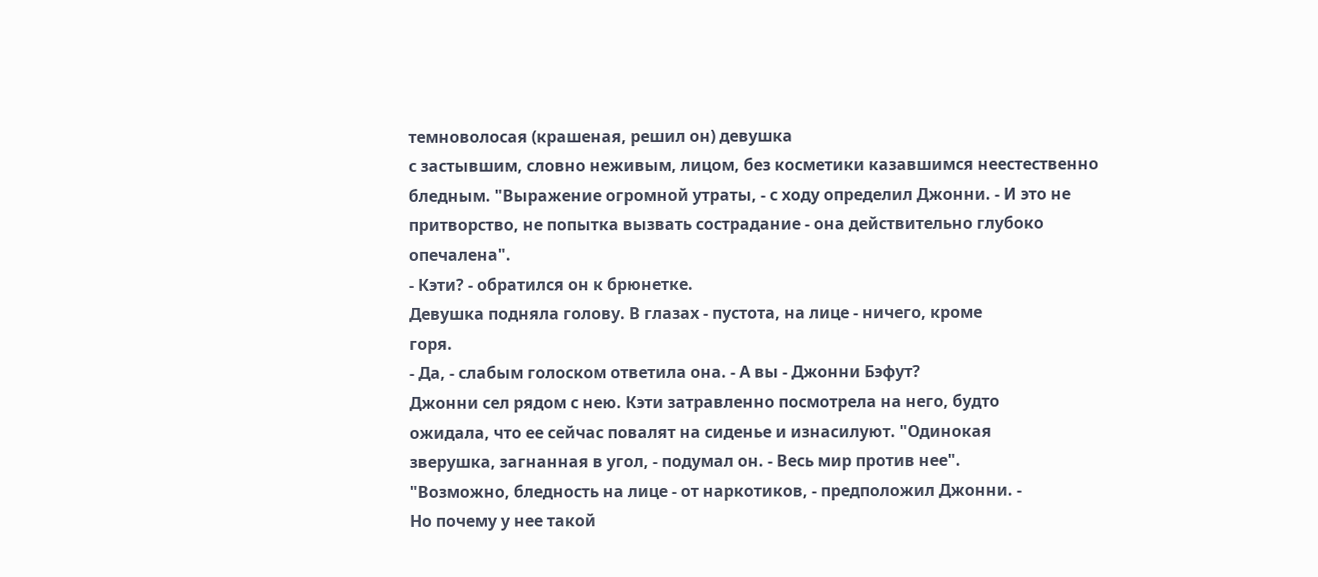темноволосая (крашеная, решил он) девушка
с застывшим, словно неживым, лицом, без косметики казавшимся неестественно
бледным. "Выражение огромной утраты, - с ходу определил Джонни. - И это не
притворство, не попытка вызвать сострадание - она действительно глубоко
опечалена".
- Кэти? - обратился он к брюнетке.
Девушка подняла голову. В глазах - пустота, на лице - ничего, кроме
горя.
- Да, - слабым голоском ответила она. - А вы - Джонни Бэфут?
Джонни сел рядом с нею. Кэти затравленно посмотрела на него, будто
ожидала, что ее сейчас повалят на сиденье и изнасилуют. "Одинокая
зверушка, загнанная в угол, - подумал он. - Весь мир против нее".
"Возможно, бледность на лице - от наркотиков, - предположил Джонни. -
Но почему у нее такой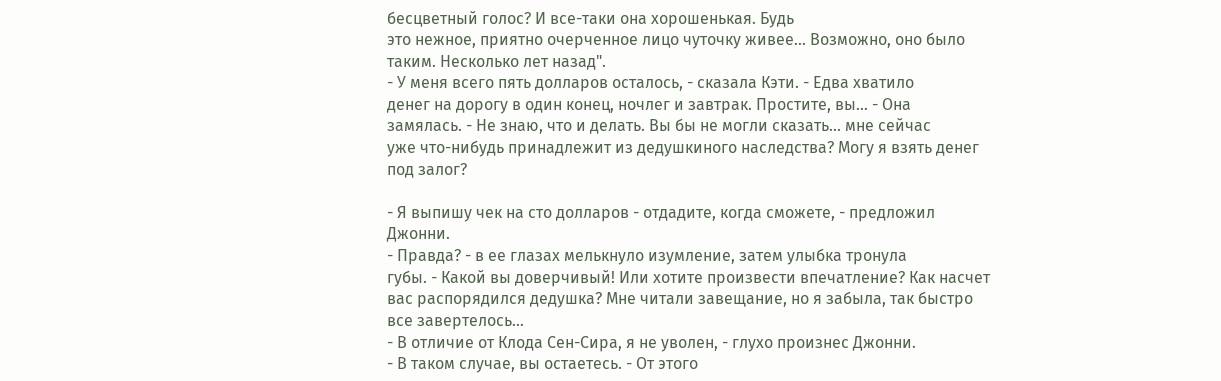бесцветный голос? И все-таки она хорошенькая. Будь
это нежное, приятно очерченное лицо чуточку живее... Возможно, оно было
таким. Несколько лет назад".
- У меня всего пять долларов осталось, - сказала Кэти. - Едва хватило
денег на дорогу в один конец, ночлег и завтрак. Простите, вы... - Она
замялась. - Не знаю, что и делать. Вы бы не могли сказать... мне сейчас
уже что-нибудь принадлежит из дедушкиного наследства? Могу я взять денег
под залог?

- Я выпишу чек на сто долларов - отдадите, когда сможете, - предложил
Джонни.
- Правда? - в ее глазах мелькнуло изумление, затем улыбка тронула
губы. - Какой вы доверчивый! Или хотите произвести впечатление? Как насчет
вас распорядился дедушка? Мне читали завещание, но я забыла, так быстро
все завертелось...
- В отличие от Клода Сен-Сира, я не уволен, - глухо произнес Джонни.
- В таком случае, вы остаетесь. - От этого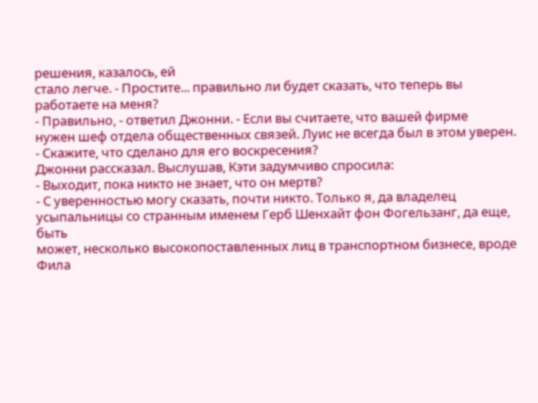решения, казалось, ей
стало легче. - Простите... правильно ли будет сказать, что теперь вы
работаете на меня?
- Правильно, - ответил Джонни. - Если вы считаете, что вашей фирме
нужен шеф отдела общественных связей. Луис не всегда был в этом уверен.
- Скажите, что сделано для его воскресения?
Джонни рассказал. Выслушав, Кэти задумчиво спросила:
- Выходит, пока никто не знает, что он мертв?
- С уверенностью могу сказать, почти никто. Только я, да владелец
усыпальницы со странным именем Герб Шенхайт фон Фогельзанг, да еще, быть
может, несколько высокопоставленных лиц в транспортном бизнесе, вроде Фила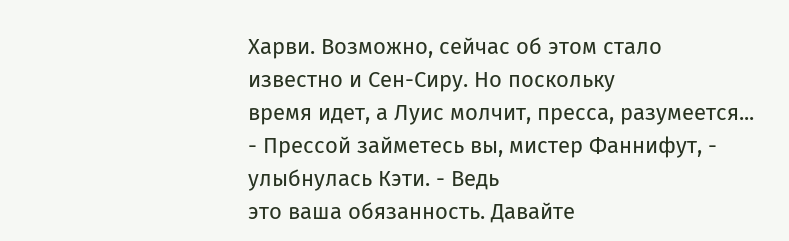Харви. Возможно, сейчас об этом стало известно и Сен-Сиру. Но поскольку
время идет, а Луис молчит, пресса, разумеется...
- Прессой займетесь вы, мистер Фаннифут, - улыбнулась Кэти. - Ведь
это ваша обязанность. Давайте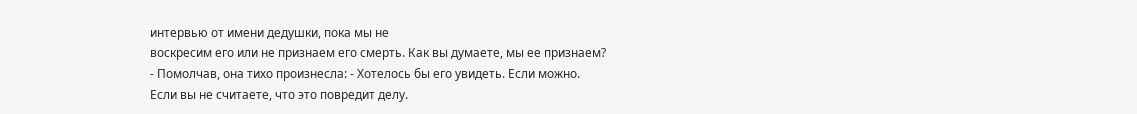интервью от имени дедушки, пока мы не
воскресим его или не признаем его смерть. Как вы думаете, мы ее признаем?
- Помолчав, она тихо произнесла: - Хотелось бы его увидеть. Если можно.
Если вы не считаете, что это повредит делу.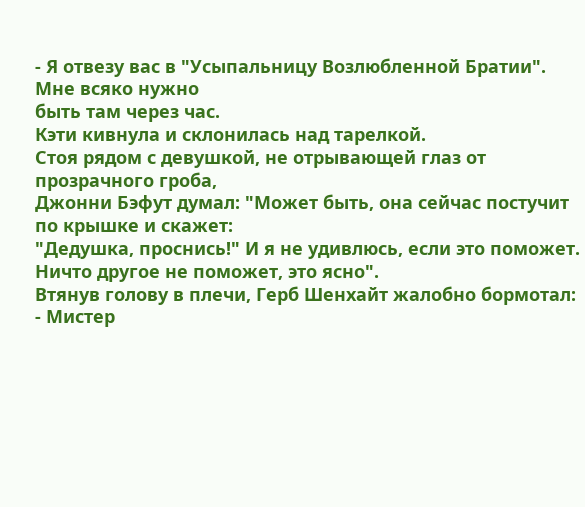- Я отвезу вас в "Усыпальницу Возлюбленной Братии". Мне всяко нужно
быть там через час.
Кэти кивнула и склонилась над тарелкой.
Стоя рядом с девушкой, не отрывающей глаз от прозрачного гроба,
Джонни Бэфут думал: "Может быть, она сейчас постучит по крышке и скажет:
"Дедушка, проснись!" И я не удивлюсь, если это поможет.
Ничто другое не поможет, это ясно".
Втянув голову в плечи, Герб Шенхайт жалобно бормотал:
- Мистер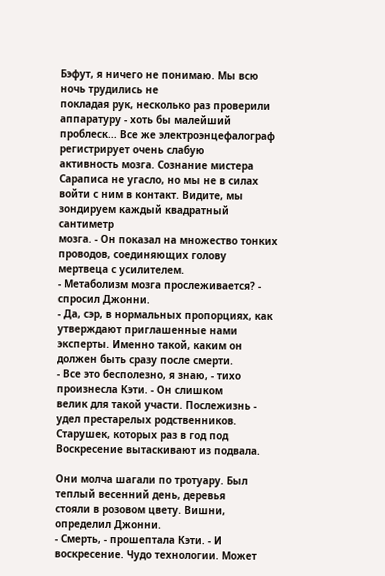Бэфут, я ничего не понимаю. Мы всю ночь трудились не
покладая рук, несколько раз проверили аппаратуру - хоть бы малейший
проблеск... Все же электроэнцефалограф регистрирует очень слабую
активность мозга. Сознание мистера Сараписа не угасло, но мы не в силах
войти с ним в контакт. Видите, мы зондируем каждый квадратный сантиметр
мозга. - Он показал на множество тонких проводов, соединяющих голову
мертвеца с усилителем.
- Метаболизм мозга прослеживается? - спросил Джонни.
- Да, сэр, в нормальных пропорциях, как утверждают приглашенные нами
эксперты. Именно такой, каким он должен быть сразу после смерти.
- Все это бесполезно, я знаю, - тихо произнесла Кэти. - Он слишком
велик для такой участи. Послежизнь - удел престарелых родственников.
Старушек, которых раз в год под Воскресение вытаскивают из подвала.

Они молча шагали по тротуару. Был теплый весенний день, деревья
стояли в розовом цвету. Вишни, определил Джонни.
- Смерть, - прошептала Кэти. - И воскресение. Чудо технологии. Может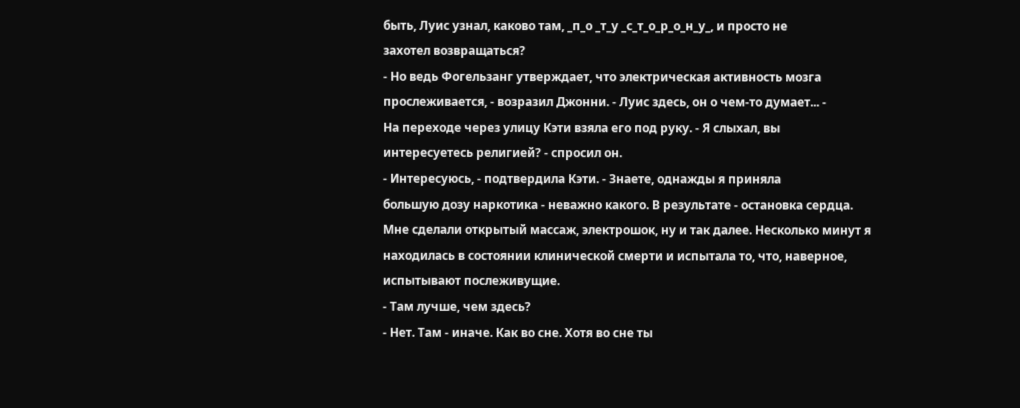быть, Луис узнал, каково там, _п_о _т_у _с_т_о_р_о_н_у_, и просто не
захотел возвращаться?
- Но ведь Фогельзанг утверждает, что электрическая активность мозга
прослеживается, - возразил Джонни. - Луис здесь, он о чем-то думает... -
На переходе через улицу Кэти взяла его под руку. - Я слыхал, вы
интересуетесь религией? - спросил он.
- Интересуюсь, - подтвердила Кэти. - Знаете, однажды я приняла
большую дозу наркотика - неважно какого. В результате - остановка сердца.
Мне сделали открытый массаж, электрошок, ну и так далее. Несколько минут я
находилась в состоянии клинической смерти и испытала то, что, наверное,
испытывают послеживущие.
- Там лучше, чем здесь?
- Нет. Там - иначе. Как во сне. Хотя во сне ты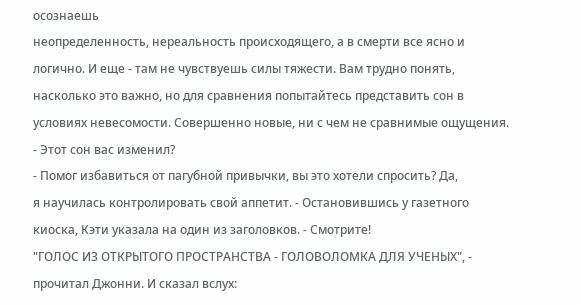осознаешь
неопределенность, нереальность происходящего, а в смерти все ясно и
логично. И еще - там не чувствуешь силы тяжести. Вам трудно понять,
насколько это важно, но для сравнения попытайтесь представить сон в
условиях невесомости. Совершенно новые, ни с чем не сравнимые ощущения.
- Этот сон вас изменил?
- Помог избавиться от пагубной привычки, вы это хотели спросить? Да,
я научилась контролировать свой аппетит. - Остановившись у газетного
киоска, Кэти указала на один из заголовков. - Смотрите!
"ГОЛОС ИЗ ОТКРЫТОГО ПРОСТРАНСТВА - ГОЛОВОЛОМКА ДЛЯ УЧЕНЫХ", -
прочитал Джонни. И сказал вслух: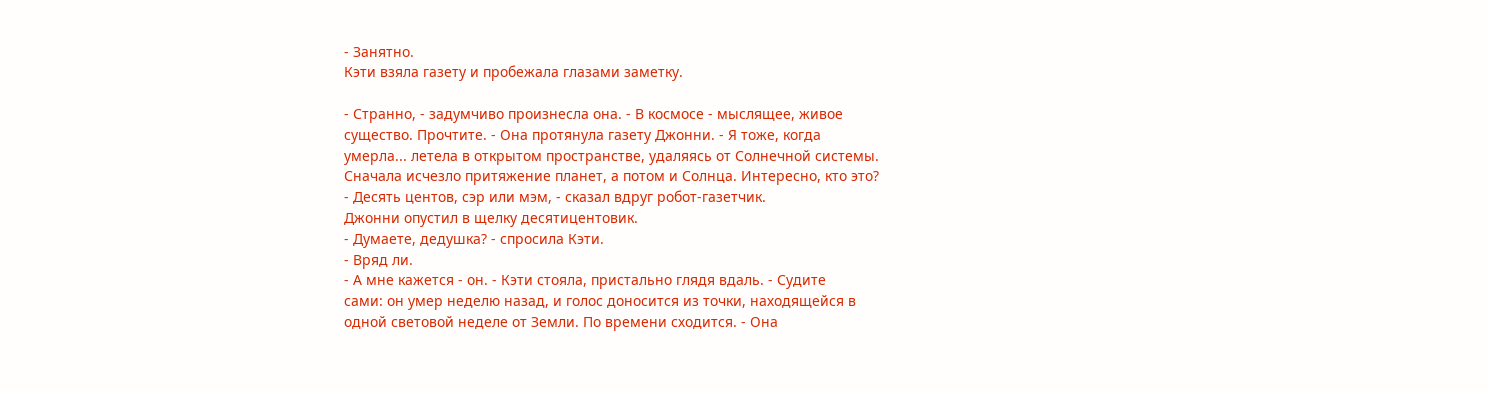- Занятно.
Кэти взяла газету и пробежала глазами заметку.

- Странно, - задумчиво произнесла она. - В космосе - мыслящее, живое
существо. Прочтите. - Она протянула газету Джонни. - Я тоже, когда
умерла... летела в открытом пространстве, удаляясь от Солнечной системы.
Сначала исчезло притяжение планет, а потом и Солнца. Интересно, кто это?
- Десять центов, сэр или мэм, - сказал вдруг робот-газетчик.
Джонни опустил в щелку десятицентовик.
- Думаете, дедушка? - спросила Кэти.
- Вряд ли.
- А мне кажется - он. - Кэти стояла, пристально глядя вдаль. - Судите
сами: он умер неделю назад, и голос доносится из точки, находящейся в
одной световой неделе от Земли. По времени сходится. - Она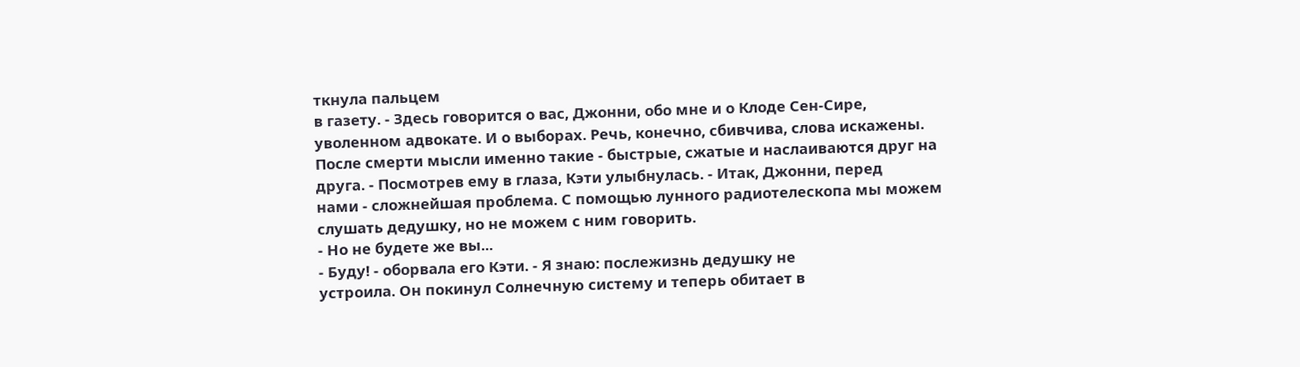ткнула пальцем
в газету. - Здесь говорится о вас, Джонни, обо мне и о Клоде Сен-Сире,
уволенном адвокате. И о выборах. Речь, конечно, сбивчива, слова искажены.
После смерти мысли именно такие - быстрые, сжатые и наслаиваются друг на
друга. - Посмотрев ему в глаза, Кэти улыбнулась. - Итак, Джонни, перед
нами - сложнейшая проблема. С помощью лунного радиотелескопа мы можем
слушать дедушку, но не можем с ним говорить.
- Но не будете же вы...
- Буду! - оборвала его Кэти. - Я знаю: послежизнь дедушку не
устроила. Он покинул Солнечную систему и теперь обитает в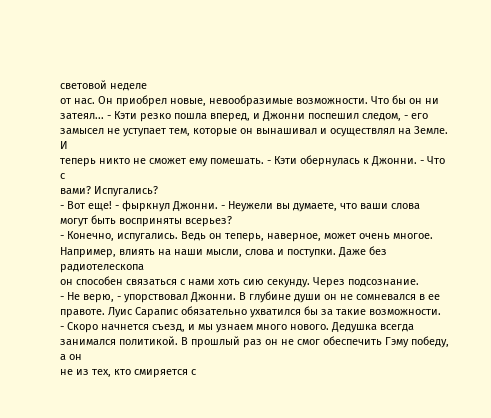световой неделе
от нас. Он приобрел новые, невообразимые возможности. Что бы он ни
затеял... - Кэти резко пошла вперед, и Джонни поспешил следом, - его
замысел не уступает тем, которые он вынашивал и осуществлял на Земле. И
теперь никто не сможет ему помешать. - Кэти обернулась к Джонни. - Что с
вами? Испугались?
- Вот еще! - фыркнул Джонни. - Неужели вы думаете, что ваши слова
могут быть восприняты всерьез?
- Конечно, испугались. Ведь он теперь, наверное, может очень многое.
Например, влиять на наши мысли, слова и поступки. Даже без радиотелескопа
он способен связаться с нами хоть сию секунду. Через подсознание.
- Не верю, - упорствовал Джонни. В глубине души он не сомневался в ее
правоте. Луис Сарапис обязательно ухватился бы за такие возможности.
- Скоро начнется съезд, и мы узнаем много нового. Дедушка всегда
занимался политикой. В прошлый раз он не смог обеспечить Гэму победу, а он
не из тех, кто смиряется с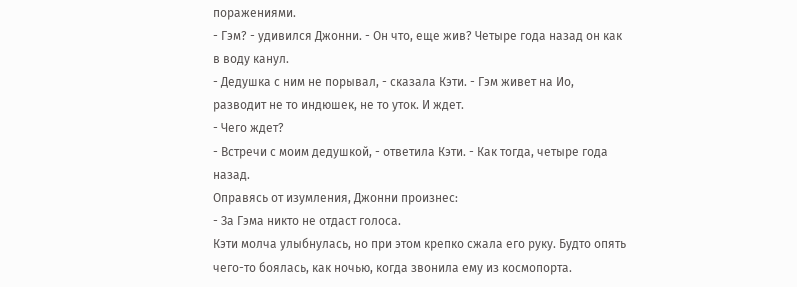поражениями.
- Гэм? - удивился Джонни. - Он что, еще жив? Четыре года назад он как
в воду канул.
- Дедушка с ним не порывал, - сказала Кэти. - Гэм живет на Ио,
разводит не то индюшек, не то уток. И ждет.
- Чего ждет?
- Встречи с моим дедушкой, - ответила Кэти. - Как тогда, четыре года
назад.
Оправясь от изумления, Джонни произнес:
- За Гэма никто не отдаст голоса.
Кэти молча улыбнулась, но при этом крепко сжала его руку. Будто опять
чего-то боялась, как ночью, когда звонила ему из космопорта.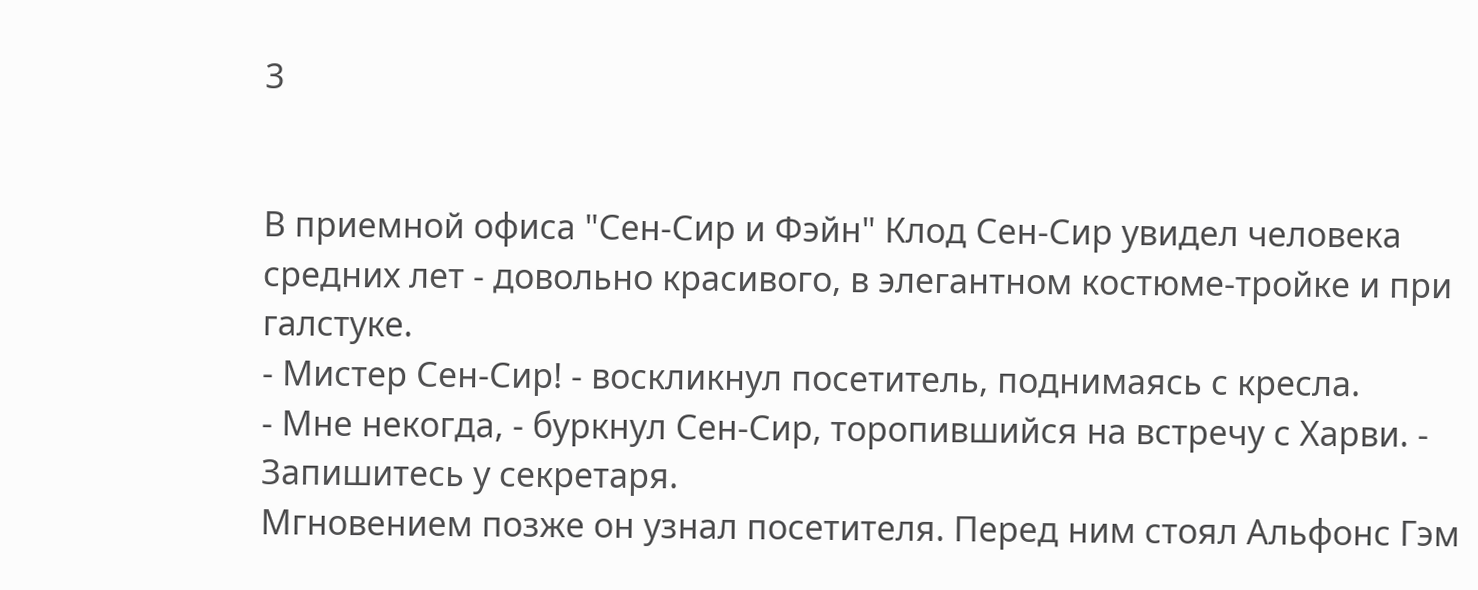3


В приемной офиса "Сен-Сир и Фэйн" Клод Сен-Сир увидел человека
средних лет - довольно красивого, в элегантном костюме-тройке и при
галстуке.
- Мистер Сен-Сир! - воскликнул посетитель, поднимаясь с кресла.
- Мне некогда, - буркнул Сен-Сир, торопившийся на встречу с Харви. -
Запишитесь у секретаря.
Мгновением позже он узнал посетителя. Перед ним стоял Альфонс Гэм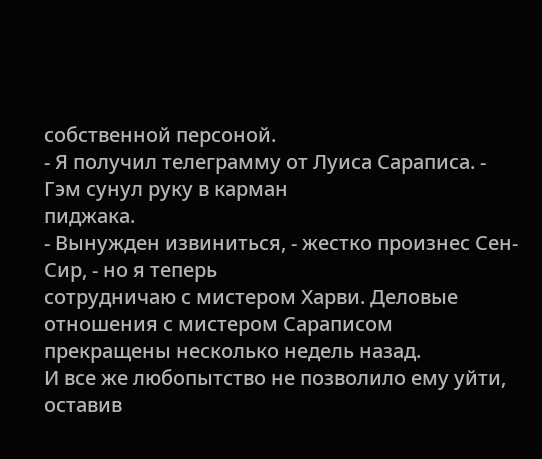собственной персоной.
- Я получил телеграмму от Луиса Сараписа. - Гэм сунул руку в карман
пиджака.
- Вынужден извиниться, - жестко произнес Сен-Сир, - но я теперь
сотрудничаю с мистером Харви. Деловые отношения с мистером Сараписом
прекращены несколько недель назад.
И все же любопытство не позволило ему уйти, оставив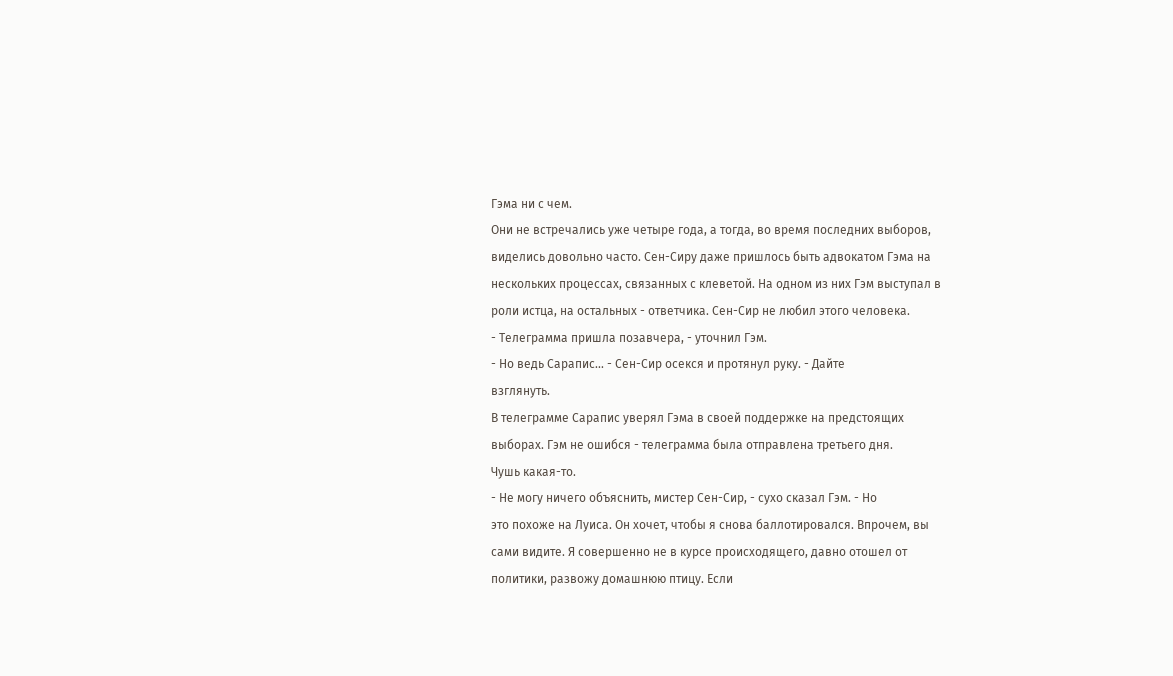Гэма ни с чем.
Они не встречались уже четыре года, а тогда, во время последних выборов,
виделись довольно часто. Сен-Сиру даже пришлось быть адвокатом Гэма на
нескольких процессах, связанных с клеветой. На одном из них Гэм выступал в
роли истца, на остальных - ответчика. Сен-Сир не любил этого человека.
- Телеграмма пришла позавчера, - уточнил Гэм.
- Но ведь Сарапис... - Сен-Сир осекся и протянул руку. - Дайте
взглянуть.
В телеграмме Сарапис уверял Гэма в своей поддержке на предстоящих
выборах. Гэм не ошибся - телеграмма была отправлена третьего дня.
Чушь какая-то.
- Не могу ничего объяснить, мистер Сен-Сир, - сухо сказал Гэм. - Но
это похоже на Луиса. Он хочет, чтобы я снова баллотировался. Впрочем, вы
сами видите. Я совершенно не в курсе происходящего, давно отошел от
политики, развожу домашнюю птицу. Если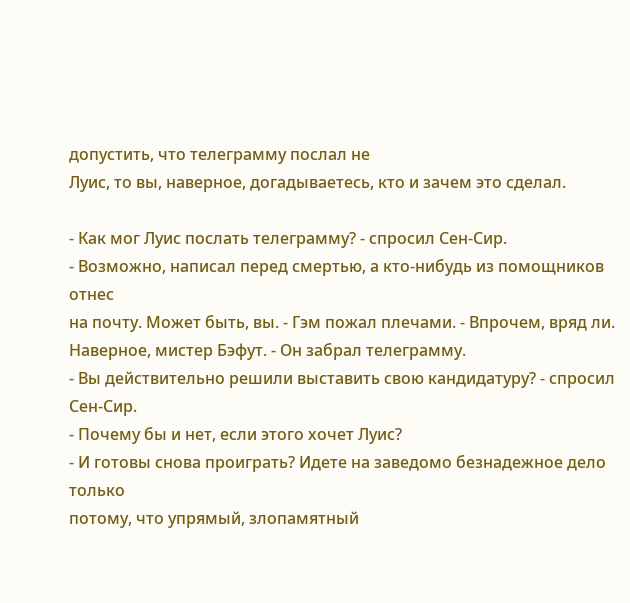допустить, что телеграмму послал не
Луис, то вы, наверное, догадываетесь, кто и зачем это сделал.

- Как мог Луис послать телеграмму? - спросил Сен-Сир.
- Возможно, написал перед смертью, а кто-нибудь из помощников отнес
на почту. Может быть, вы. - Гэм пожал плечами. - Впрочем, вряд ли.
Наверное, мистер Бэфут. - Он забрал телеграмму.
- Вы действительно решили выставить свою кандидатуру? - спросил
Сен-Сир.
- Почему бы и нет, если этого хочет Луис?
- И готовы снова проиграть? Идете на заведомо безнадежное дело только
потому, что упрямый, злопамятный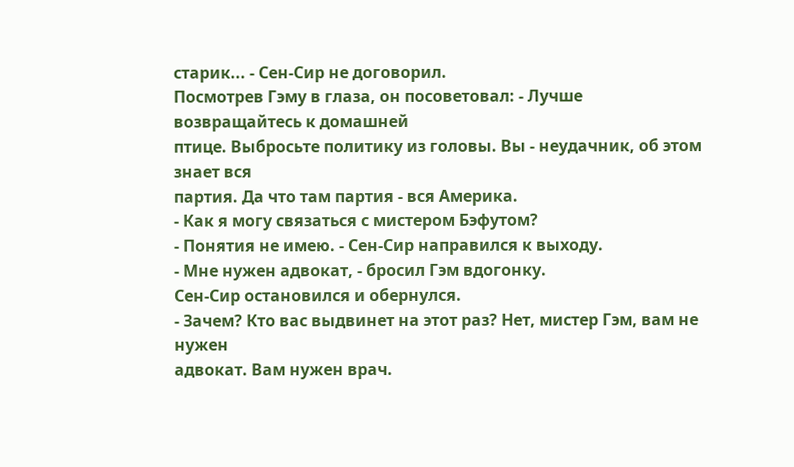старик... - Сен-Сир не договорил.
Посмотрев Гэму в глаза, он посоветовал: - Лучше возвращайтесь к домашней
птице. Выбросьте политику из головы. Вы - неудачник, об этом знает вся
партия. Да что там партия - вся Америка.
- Как я могу связаться с мистером Бэфутом?
- Понятия не имею. - Сен-Сир направился к выходу.
- Мне нужен адвокат, - бросил Гэм вдогонку.
Сен-Сир остановился и обернулся.
- Зачем? Кто вас выдвинет на этот раз? Нет, мистер Гэм, вам не нужен
адвокат. Вам нужен врач.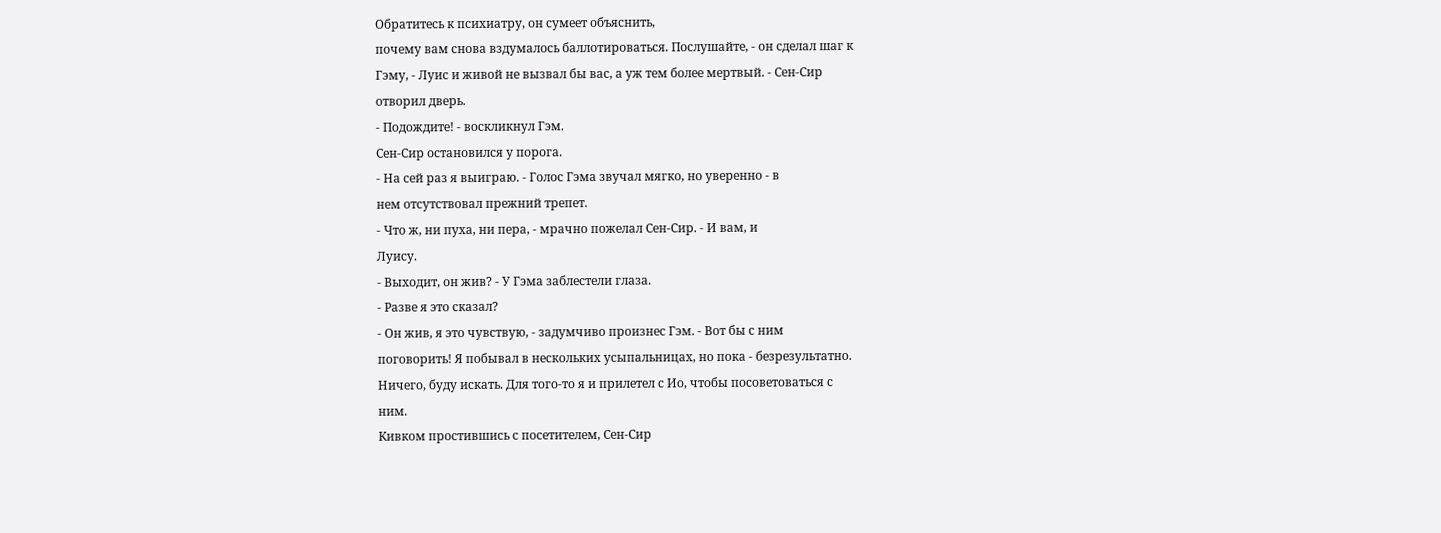Обратитесь к психиатру, он сумеет объяснить,
почему вам снова вздумалось баллотироваться. Послушайте, - он сделал шаг к
Гэму, - Луис и живой не вызвал бы вас, а уж тем более мертвый. - Сен-Сир
отворил дверь.
- Подождите! - воскликнул Гэм.
Сен-Сир остановился у порога.
- На сей раз я выиграю. - Голос Гэма звучал мягко, но уверенно - в
нем отсутствовал прежний трепет.
- Что ж, ни пуха, ни пера, - мрачно пожелал Сен-Сир. - И вам, и
Луису.
- Выходит, он жив? - У Гэма заблестели глаза.
- Разве я это сказал?
- Он жив, я это чувствую, - задумчиво произнес Гэм. - Вот бы с ним
поговорить! Я побывал в нескольких усыпальницах, но пока - безрезультатно.
Ничего, буду искать. Для того-то я и прилетел с Ио, чтобы посоветоваться с
ним.
Кивком простившись с посетителем, Сен-Сир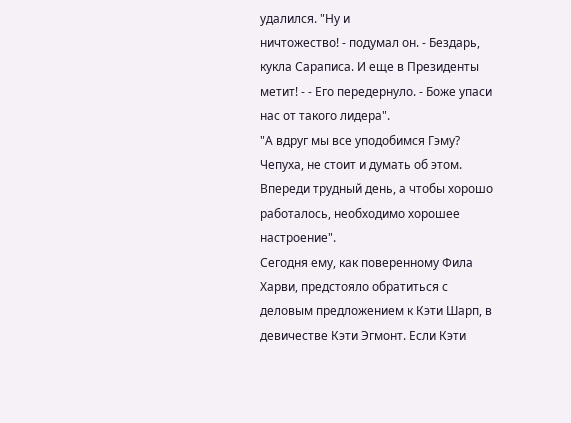удалился. "Ну и
ничтожество! - подумал он. - Бездарь, кукла Сараписа. И еще в Президенты
метит! - - Его передернуло. - Боже упаси нас от такого лидера".
"А вдруг мы все уподобимся Гэму? Чепуха, не стоит и думать об этом.
Впереди трудный день, а чтобы хорошо работалось, необходимо хорошее
настроение".
Сегодня ему, как поверенному Фила Харви, предстояло обратиться с
деловым предложением к Кэти Шарп, в девичестве Кэти Эгмонт. Если Кэти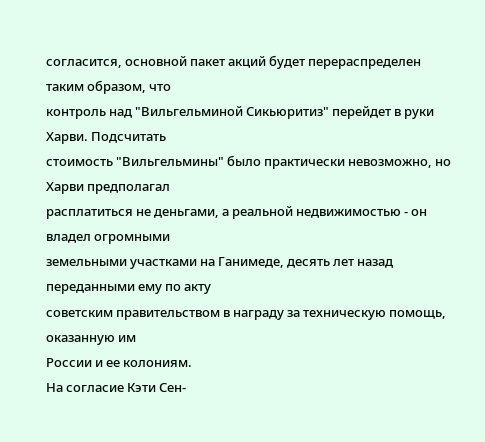согласится, основной пакет акций будет перераспределен таким образом, что
контроль над "Вильгельминой Сикьюритиз" перейдет в руки Харви. Подсчитать
стоимость "Вильгельмины" было практически невозможно, но Харви предполагал
расплатиться не деньгами, а реальной недвижимостью - он владел огромными
земельными участками на Ганимеде, десять лет назад переданными ему по акту
советским правительством в награду за техническую помощь, оказанную им
России и ее колониям.
На согласие Кэти Сен-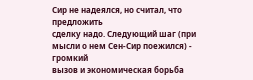Сир не надеялся, но считал, что предложить
сделку надо. Следующий шаг (при мысли о нем Сен-Сир поежился) - громкий
вызов и экономическая борьба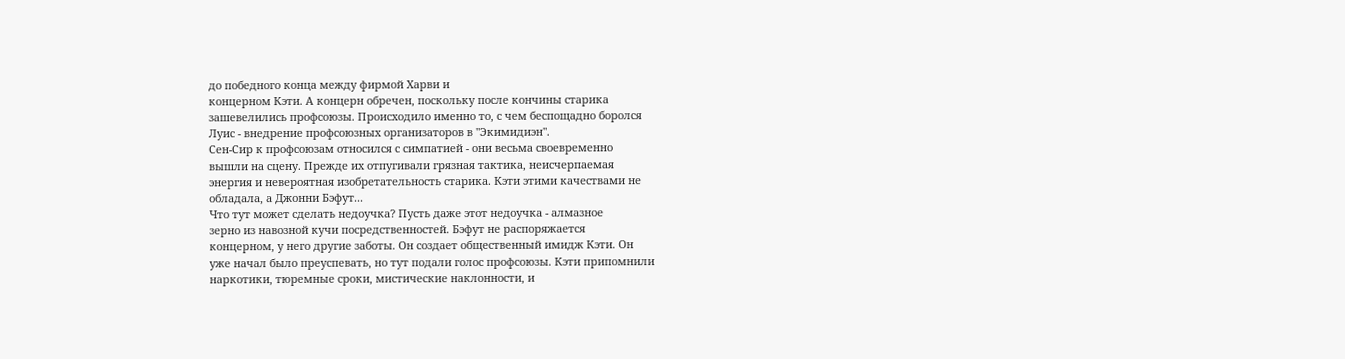до победного конца между фирмой Харви и
концерном Кэти. А концерн обречен, поскольку после кончины старика
зашевелились профсоюзы. Происходило именно то, с чем беспощадно боролся
Луис - внедрение профсоюзных организаторов в "Экимидиэн".
Сен-Сир к профсоюзам относился с симпатией - они весьма своевременно
вышли на сцену. Прежде их отпугивали грязная тактика, неисчерпаемая
энергия и невероятная изобретательность старика. Кэти этими качествами не
обладала, а Джонни Бэфут...
Что тут может сделать недоучка? Пусть даже этот недоучка - алмазное
зерно из навозной кучи посредственностей. Бэфут не распоряжается
концерном, у него другие заботы. Он создает общественный имидж Кэти. Он
уже начал было преуспевать, но тут подали голос профсоюзы. Кэти припомнили
наркотики, тюремные сроки, мистические наклонности, и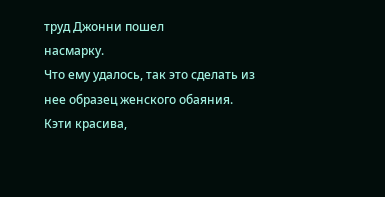труд Джонни пошел
насмарку.
Что ему удалось, так это сделать из нее образец женского обаяния.
Кэти красива,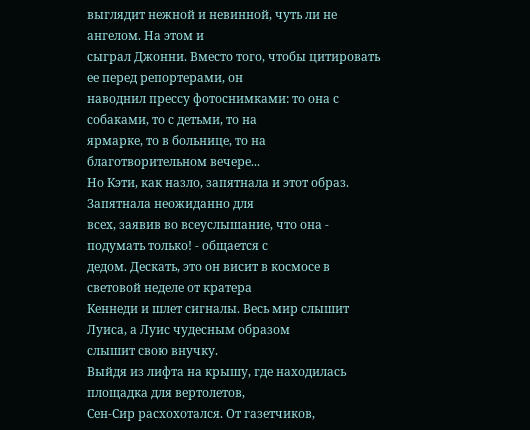выглядит нежной и невинной, чуть ли не ангелом. На этом и
сыграл Джонни. Вместо того, чтобы цитировать ее перед репортерами, он
наводнил прессу фотоснимками: то она с собаками, то с детьми, то на
ярмарке, то в больнице, то на благотворительном вечере...
Но Кэти, как назло, запятнала и этот образ. Запятнала неожиданно для
всех, заявив во всеуслышание, что она - подумать только! - общается с
дедом. Дескать, это он висит в космосе в световой неделе от кратера
Кеннеди и шлет сигналы. Весь мир слышит Луиса, а Луис чудесным образом
слышит свою внучку.
Выйдя из лифта на крышу, где находилась площадка для вертолетов,
Сен-Сир расхохотался. От газетчиков,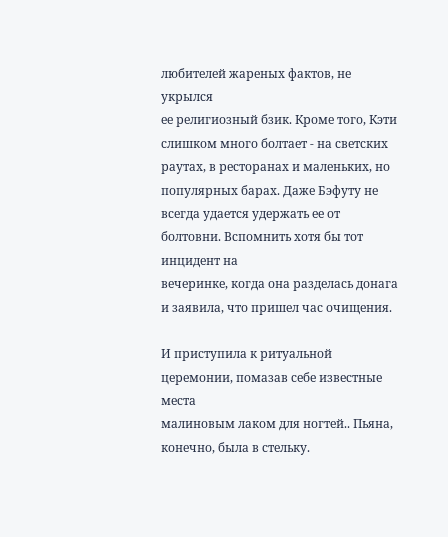любителей жареных фактов, не укрылся
ее религиозный бзик. Кроме того, Кэти слишком много болтает - на светских
раутах, в ресторанах и маленьких, но популярных барах. Даже Бэфуту не
всегда удается удержать ее от болтовни. Вспомнить хотя бы тот инцидент на
вечеринке, когда она разделась донага и заявила, что пришел час очищения.

И приступила к ритуальной церемонии, помазав себе известные места
малиновым лаком для ногтей.. Пьяна, конечно, была в стельку.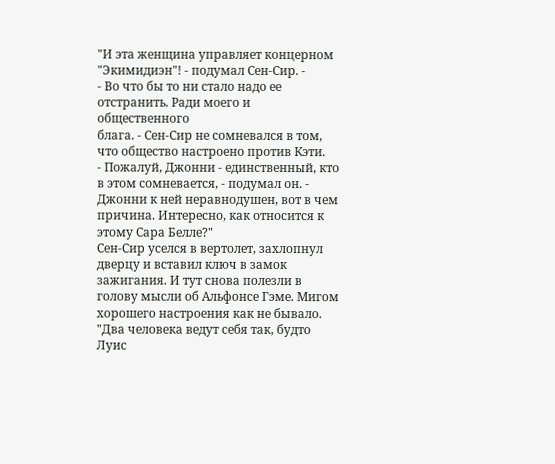"И эта женщина управляет концерном "Экимидиэн"! - подумал Сен-Сир. -
- Во что бы то ни стало надо ее отстранить. Ради моего и общественного
блага. - Сен-Сир не сомневался в том, что общество настроено против Кэти.
- Пожалуй, Джонни - единственный, кто в этом сомневается, - подумал он. -
Джонни к ней неравнодушен, вот в чем причина. Интересно, как относится к
этому Сара Белле?"
Сен-Сир уселся в вертолет, захлопнул дверцу и вставил ключ в замок
зажигания. И тут снова полезли в голову мысли об Альфонсе Гэме. Мигом
хорошего настроения как не бывало.
"Два человека ведут себя так, будто Луис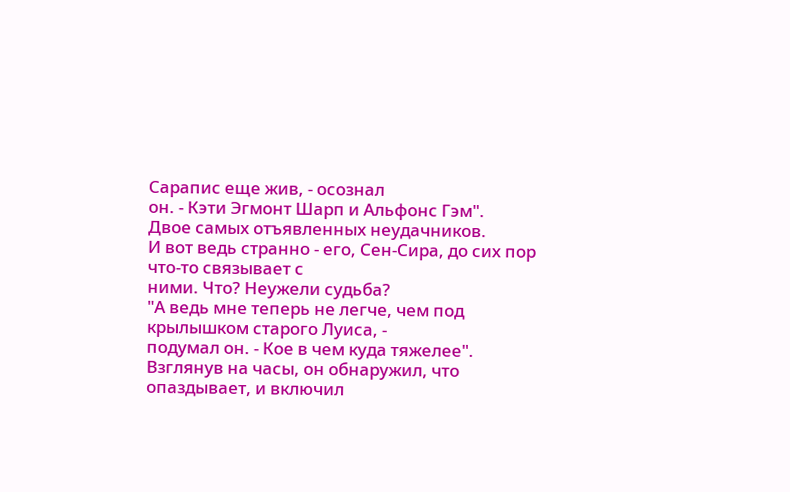Сарапис еще жив, - осознал
он. - Кэти Эгмонт Шарп и Альфонс Гэм".
Двое самых отъявленных неудачников.
И вот ведь странно - его, Сен-Сира, до сих пор что-то связывает с
ними. Что? Неужели судьба?
"А ведь мне теперь не легче, чем под крылышком старого Луиса, -
подумал он. - Кое в чем куда тяжелее".
Взглянув на часы, он обнаружил, что опаздывает, и включил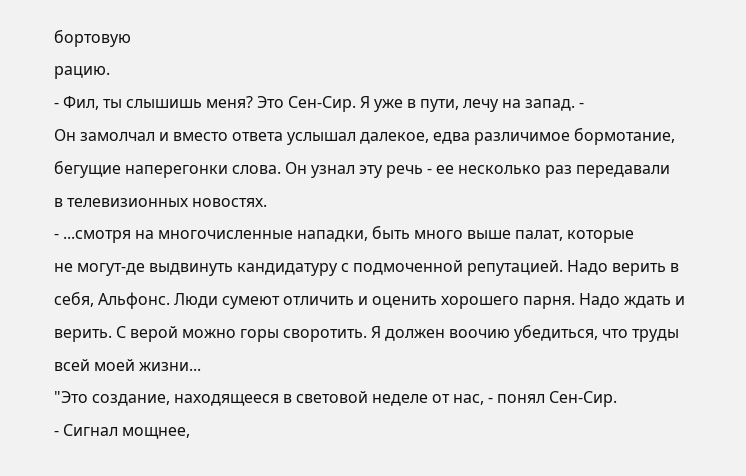бортовую
рацию.
- Фил, ты слышишь меня? Это Сен-Сир. Я уже в пути, лечу на запад. -
Он замолчал и вместо ответа услышал далекое, едва различимое бормотание,
бегущие наперегонки слова. Он узнал эту речь - ее несколько раз передавали
в телевизионных новостях.
- ...смотря на многочисленные нападки, быть много выше палат, которые
не могут-де выдвинуть кандидатуру с подмоченной репутацией. Надо верить в
себя, Альфонс. Люди сумеют отличить и оценить хорошего парня. Надо ждать и
верить. С верой можно горы своротить. Я должен воочию убедиться, что труды
всей моей жизни...
"Это создание, находящееся в световой неделе от нас, - понял Сен-Сир.
- Сигнал мощнее,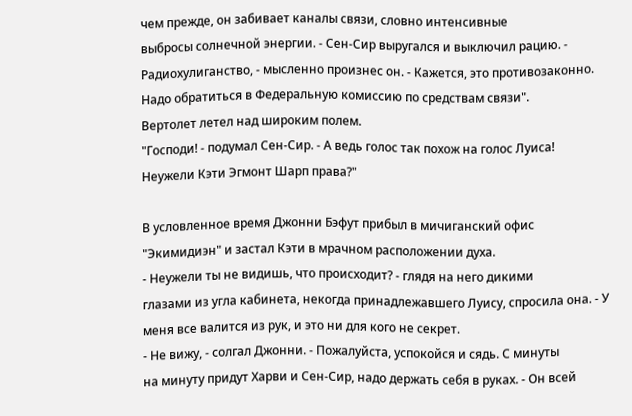чем прежде, он забивает каналы связи, словно интенсивные
выбросы солнечной энергии. - Сен-Сир выругался и выключил рацию. -
Радиохулиганство, - мысленно произнес он. - Кажется, это противозаконно.
Надо обратиться в Федеральную комиссию по средствам связи".
Вертолет летел над широким полем.
"Господи! - подумал Сен-Сир. - А ведь голос так похож на голос Луиса!
Неужели Кэти Эгмонт Шарп права?"

В условленное время Джонни Бэфут прибыл в мичиганский офис
"Экимидиэн" и застал Кэти в мрачном расположении духа.
- Неужели ты не видишь, что происходит? - глядя на него дикими
глазами из угла кабинета, некогда принадлежавшего Луису, спросила она. - У
меня все валится из рук, и это ни для кого не секрет.
- Не вижу, - солгал Джонни. - Пожалуйста, успокойся и сядь. С минуты
на минуту придут Харви и Сен-Сир, надо держать себя в руках. - Он всей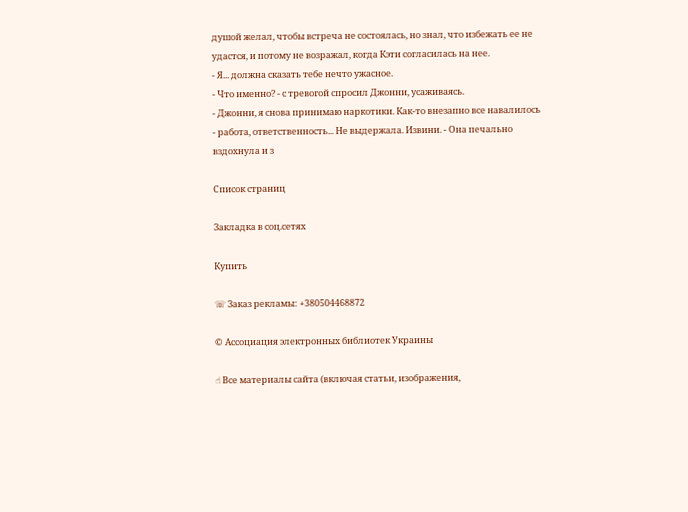душой желал, чтобы встреча не состоялась, но знал, что избежать ее не
удастся, и потому не возражал, когда Кэти согласилась на нее.
- Я... должна сказать тебе нечто ужасное.
- Что именно? - с тревогой спросил Джонни, усаживаясь.
- Джонни, я снова принимаю наркотики. Как-то внезапно все навалилось
- работа, ответственность... Не выдержала. Извини. - Она печально
вздохнула и з

Список страниц

Закладка в соц.сетях

Купить

☏ Заказ рекламы: +380504468872

© Ассоциация электронных библиотек Украины

☝ Все материалы сайта (включая статьи, изображения,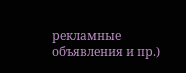рекламные объявления и пр.)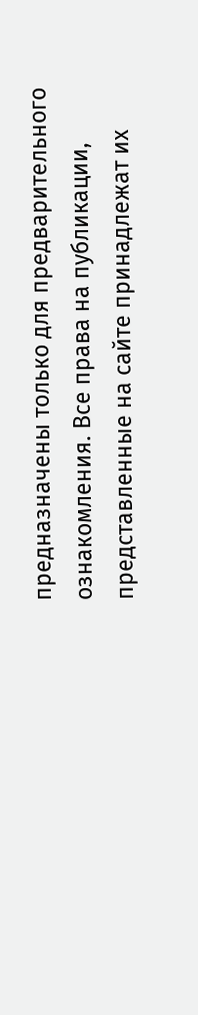предназначены только для предварительного ознакомления. Все права на публикации, представленные на сайте принадлежат их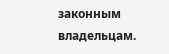законным владельцам.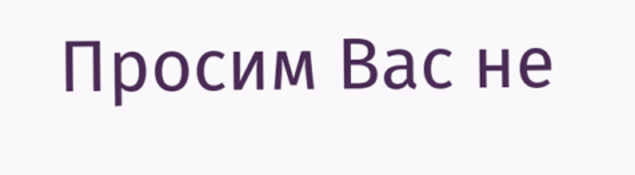Просим Вас не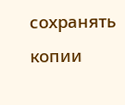сохранять копии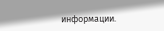информации.